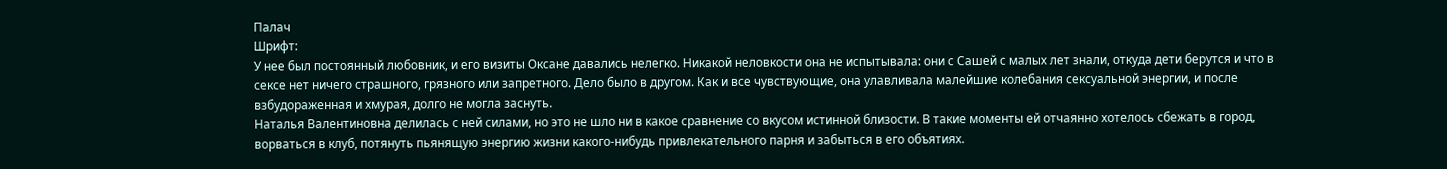Палач
Шрифт:
У нее был постоянный любовник, и его визиты Оксане давались нелегко. Никакой неловкости она не испытывала: они с Сашей с малых лет знали, откуда дети берутся и что в сексе нет ничего страшного, грязного или запретного. Дело было в другом. Как и все чувствующие, она улавливала малейшие колебания сексуальной энергии, и после взбудораженная и хмурая, долго не могла заснуть.
Наталья Валентиновна делилась с ней силами, но это не шло ни в какое сравнение со вкусом истинной близости. В такие моменты ей отчаянно хотелось сбежать в город, ворваться в клуб, потянуть пьянящую энергию жизни какого-нибудь привлекательного парня и забыться в его объятиях.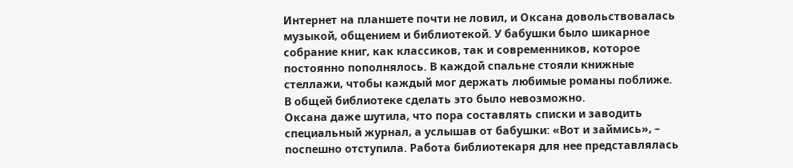Интернет на планшете почти не ловил, и Оксана довольствовалась музыкой, общением и библиотекой. У бабушки было шикарное собрание книг, как классиков, так и современников, которое постоянно пополнялось. В каждой спальне стояли книжные стеллажи, чтобы каждый мог держать любимые романы поближе. В общей библиотеке сделать это было невозможно.
Оксана даже шутила, что пора составлять списки и заводить специальный журнал, а услышав от бабушки: «Вот и займись», – поспешно отступила. Работа библиотекаря для нее представлялась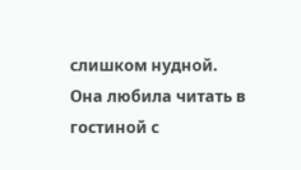слишком нудной.
Она любила читать в гостиной с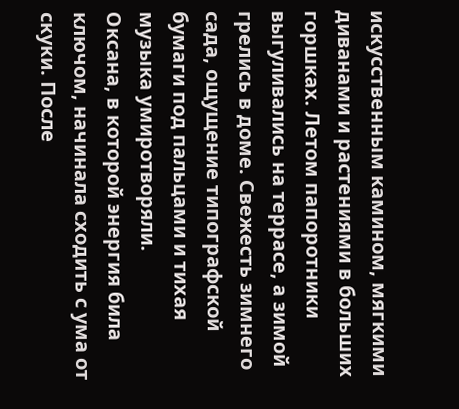искусственным камином, мягкими диванами и растениями в больших горшках. Летом папоротники выгуливались на террасе, а зимой грелись в доме. Свежесть зимнего сада, ощущение типографской бумаги под пальцами и тихая музыка умиротворяли.
Оксана, в которой энергия била ключом, начинала сходить с ума от скуки. После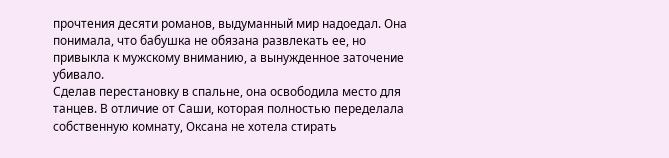прочтения десяти романов, выдуманный мир надоедал. Она понимала, что бабушка не обязана развлекать ее, но привыкла к мужскому вниманию, а вынужденное заточение убивало.
Сделав перестановку в спальне, она освободила место для танцев. В отличие от Саши, которая полностью переделала собственную комнату, Оксана не хотела стирать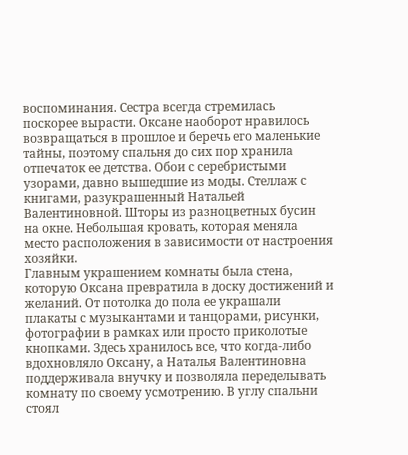воспоминания. Сестра всегда стремилась поскорее вырасти. Оксане наоборот нравилось возвращаться в прошлое и беречь его маленькие тайны, поэтому спальня до сих пор хранила отпечаток ее детства. Обои с серебристыми узорами, давно вышедшие из моды. Стеллаж с книгами, разукрашенный Натальей Валентиновной. Шторы из разноцветных бусин на окне. Небольшая кровать, которая меняла место расположения в зависимости от настроения хозяйки.
Главным украшением комнаты была стена, которую Оксана превратила в доску достижений и желаний. От потолка до пола ее украшали плакаты с музыкантами и танцорами, рисунки, фотографии в рамках или просто приколотые кнопками. Здесь хранилось все, что когда-либо вдохновляло Оксану, а Наталья Валентиновна поддерживала внучку и позволяла переделывать комнату по своему усмотрению. В углу спальни стоял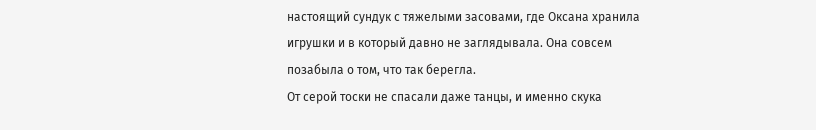настоящий сундук с тяжелыми засовами, где Оксана хранила игрушки и в который давно не заглядывала. Она совсем позабыла о том, что так берегла.
От серой тоски не спасали даже танцы, и именно скука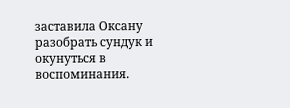заставила Оксану разобрать сундук и окунуться в воспоминания.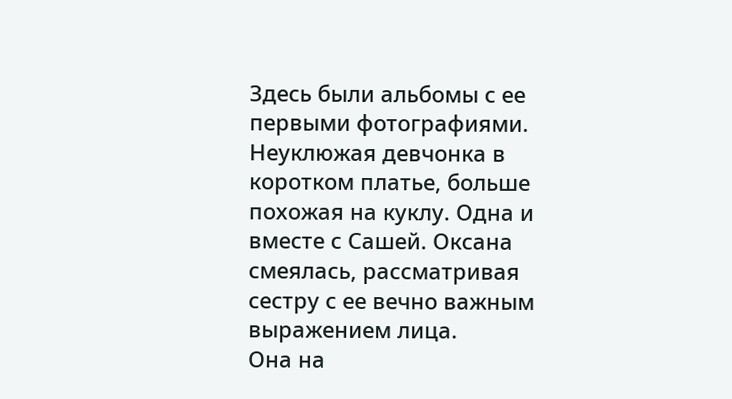Здесь были альбомы с ее первыми фотографиями. Неуклюжая девчонка в коротком платье, больше похожая на куклу. Одна и вместе с Сашей. Оксана смеялась, рассматривая сестру с ее вечно важным выражением лица.
Она на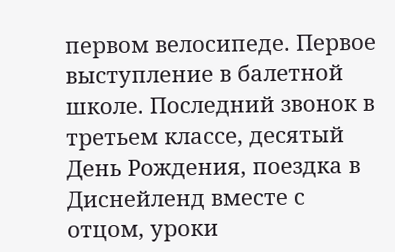первом велосипеде. Первое выступление в балетной школе. Последний звонок в третьем классе, десятый День Рождения, поездка в Диснейленд вместе с отцом, уроки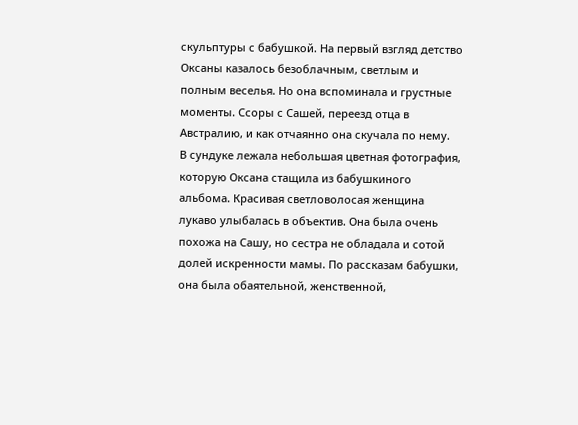скульптуры с бабушкой. На первый взгляд детство Оксаны казалось безоблачным, светлым и полным веселья. Но она вспоминала и грустные моменты. Ссоры с Сашей, переезд отца в Австралию, и как отчаянно она скучала по нему.
В сундуке лежала небольшая цветная фотография, которую Оксана стащила из бабушкиного альбома. Красивая светловолосая женщина
лукаво улыбалась в объектив. Она была очень похожа на Сашу, но сестра не обладала и сотой долей искренности мамы. По рассказам бабушки, она была обаятельной, женственной,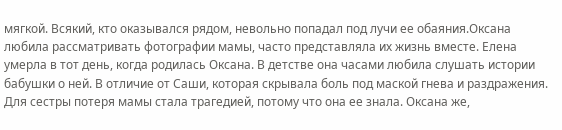мягкой. Всякий, кто оказывался рядом, невольно попадал под лучи ее обаяния.Оксана любила рассматривать фотографии мамы, часто представляла их жизнь вместе. Елена умерла в тот день, когда родилась Оксана. В детстве она часами любила слушать истории бабушки о ней. В отличие от Саши, которая скрывала боль под маской гнева и раздражения. Для сестры потеря мамы стала трагедией, потому что она ее знала. Оксана же,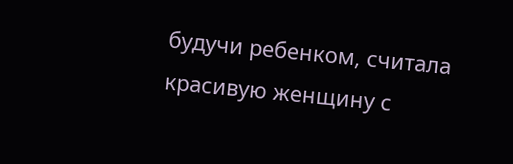будучи ребенком, считала красивую женщину с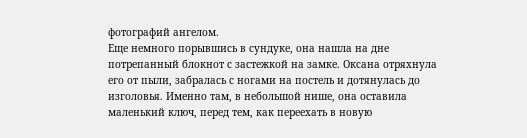фотографий ангелом.
Еще немного порывшись в сундуке, она нашла на дне потрепанный блокнот с застежкой на замке. Оксана отряхнула его от пыли, забралась с ногами на постель и дотянулась до изголовья. Именно там, в небольшой нише, она оставила маленький ключ, перед тем, как переехать в новую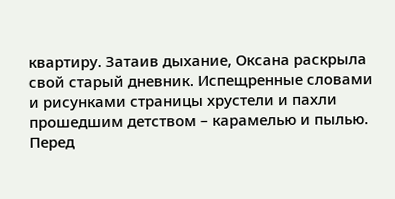квартиру. Затаив дыхание, Оксана раскрыла свой старый дневник. Испещренные словами и рисунками страницы хрустели и пахли прошедшим детством – карамелью и пылью.
Перед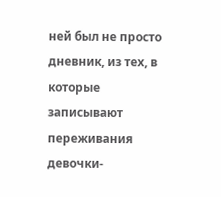ней был не просто дневник, из тех, в которые записывают переживания девочки-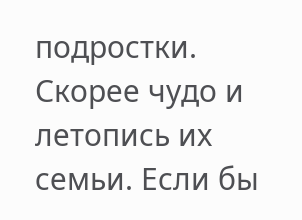подростки. Скорее чудо и летопись их семьи. Если бы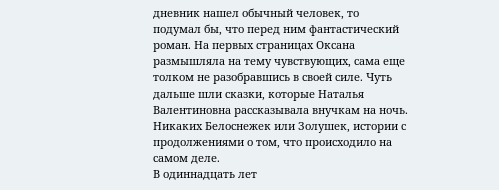дневник нашел обычный человек, то подумал бы, что перед ним фантастический роман. На первых страницах Оксана размышляла на тему чувствующих, сама еще толком не разобравшись в своей силе. Чуть дальше шли сказки, которые Наталья Валентиновна рассказывала внучкам на ночь. Никаких Белоснежек или Золушек, истории с продолжениями о том, что происходило на самом деле.
В одиннадцать лет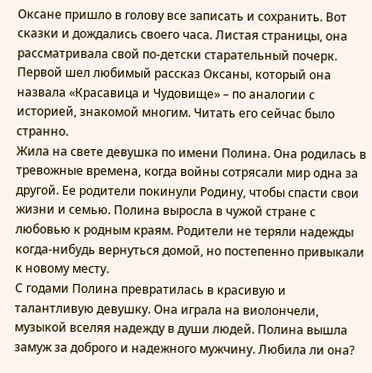Оксане пришло в голову все записать и сохранить. Вот сказки и дождались своего часа. Листая страницы, она рассматривала свой по-детски старательный почерк. Первой шел любимый рассказ Оксаны, который она назвала «Красавица и Чудовище» – по аналогии с историей, знакомой многим. Читать его сейчас было странно.
Жила на свете девушка по имени Полина. Она родилась в тревожные времена, когда войны сотрясали мир одна за другой. Ее родители покинули Родину, чтобы спасти свои жизни и семью. Полина выросла в чужой стране с любовью к родным краям. Родители не теряли надежды когда-нибудь вернуться домой, но постепенно привыкали к новому месту.
С годами Полина превратилась в красивую и талантливую девушку. Она играла на виолончели, музыкой вселяя надежду в души людей. Полина вышла замуж за доброго и надежного мужчину. Любила ли она?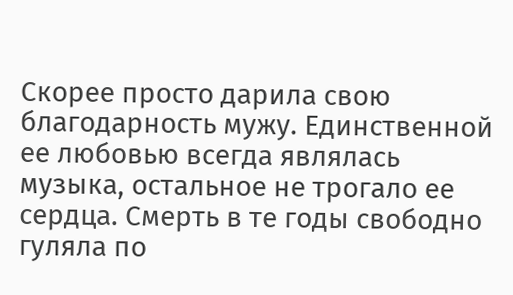Скорее просто дарила свою благодарность мужу. Единственной ее любовью всегда являлась музыка, остальное не трогало ее сердца. Смерть в те годы свободно гуляла по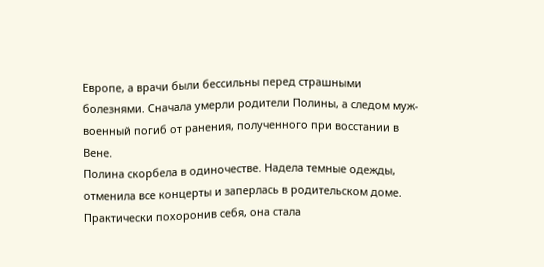Европе, а врачи были бессильны перед страшными болезнями. Сначала умерли родители Полины, а следом муж-военный погиб от ранения, полученного при восстании в Вене.
Полина скорбела в одиночестве. Надела темные одежды, отменила все концерты и заперлась в родительском доме. Практически похоронив себя, она стала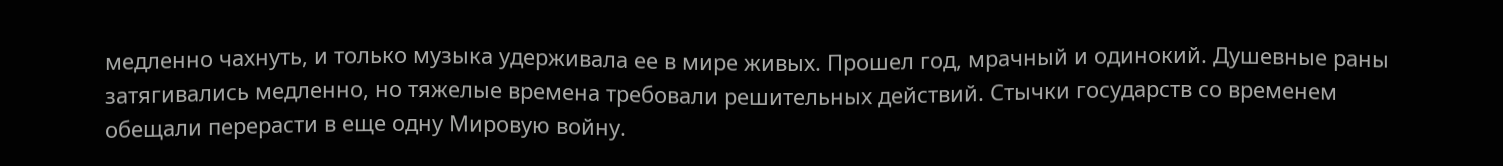медленно чахнуть, и только музыка удерживала ее в мире живых. Прошел год, мрачный и одинокий. Душевные раны затягивались медленно, но тяжелые времена требовали решительных действий. Стычки государств со временем обещали перерасти в еще одну Мировую войну.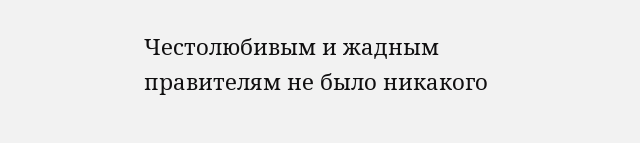Честолюбивым и жадным правителям не было никакого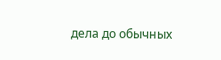дела до обычных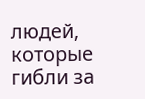людей, которые гибли за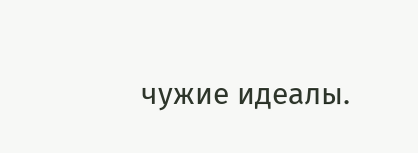чужие идеалы.